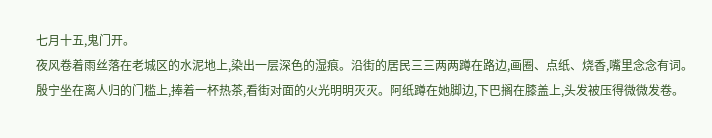七月十五,鬼门开。
夜风卷着雨丝落在老城区的水泥地上,染出一层深色的湿痕。沿街的居民三三两两蹲在路边,画圈、点纸、烧香,嘴里念念有词。
殷宁坐在离人归的门槛上,捧着一杯热茶,看街对面的火光明明灭灭。阿纸蹲在她脚边,下巴搁在膝盖上,头发被压得微微发卷。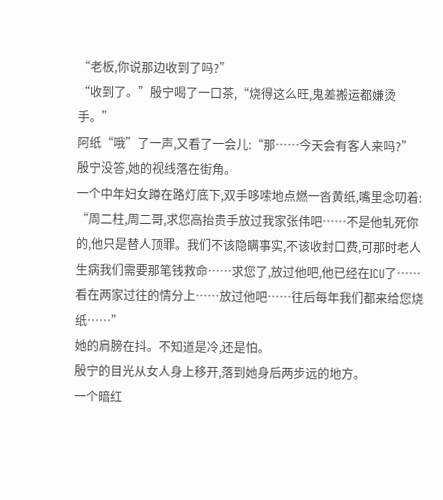“老板,你说那边收到了吗?”
“收到了。”殷宁喝了一口茶,“烧得这么旺,鬼差搬运都嫌烫手。”
阿纸“哦”了一声,又看了一会儿:“那……今天会有客人来吗?”
殷宁没答,她的视线落在街角。
一个中年妇女蹲在路灯底下,双手哆嗦地点燃一沓黄纸,嘴里念叨着:
“周二柱,周二哥,求您高抬贵手放过我家张伟吧……不是他轧死你的,他只是替人顶罪。我们不该隐瞒事实,不该收封口费,可那时老人生病我们需要那笔钱救命……求您了,放过他吧,他已经在ICU了……看在两家过往的情分上……放过他吧……往后每年我们都来给您烧纸……”
她的肩膀在抖。不知道是冷,还是怕。
殷宁的目光从女人身上移开,落到她身后两步远的地方。
一个暗红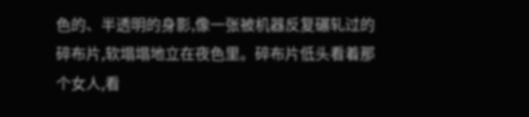色的、半透明的身影,像一张被机器反复碾轧过的碎布片,软塌塌地立在夜色里。碎布片低头看着那个女人,看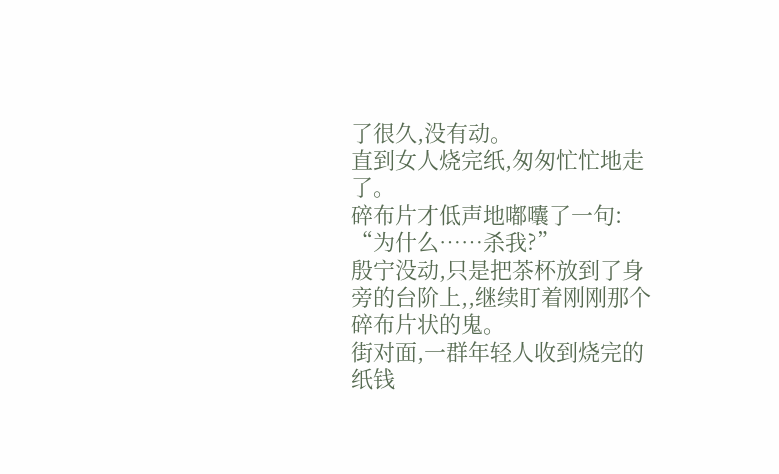了很久,没有动。
直到女人烧完纸,匆匆忙忙地走了。
碎布片才低声地嘟囔了一句:
“为什么……杀我?”
殷宁没动,只是把茶杯放到了身旁的台阶上,,继续盯着刚刚那个碎布片状的鬼。
街对面,一群年轻人收到烧完的纸钱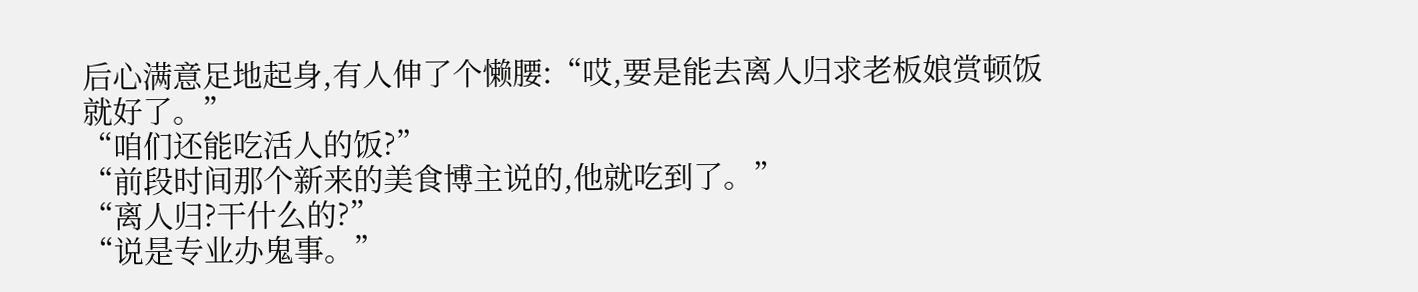后心满意足地起身,有人伸了个懒腰:“哎,要是能去离人归求老板娘赏顿饭就好了。”
“咱们还能吃活人的饭?”
“前段时间那个新来的美食博主说的,他就吃到了。”
“离人归?干什么的?”
“说是专业办鬼事。”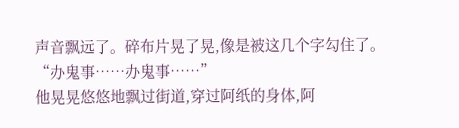声音飘远了。碎布片晃了晃,像是被这几个字勾住了。
“办鬼事……办鬼事……”
他晃晃悠悠地飘过街道,穿过阿纸的身体,阿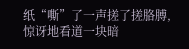纸“嘶”了一声搓了搓胳膊,惊讶地看道一块暗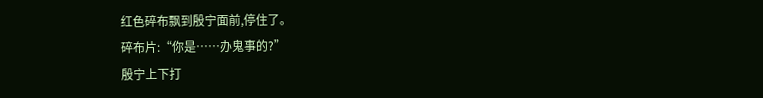红色碎布飘到殷宁面前,停住了。
碎布片:“你是……办鬼事的?”
殷宁上下打